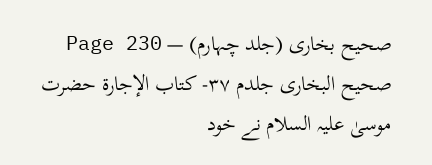صحیح بخاری (جلد چہارم) — Page 230
صحيح البخاری جلدم ۳۷- كتاب الإجارة حضرت موسیٰ علیہ السلام نے خود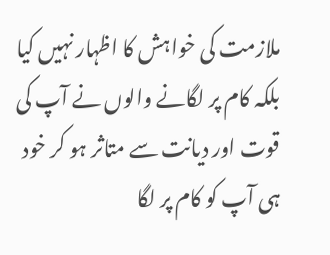ملازمت کی خواہش کا اظہار نہیں کیا بلکہ کام پر لگانے والوں نے آپ کی قوت اور دیانت سے متاثر ہو کر خود ہی آپ کو کام پر لگا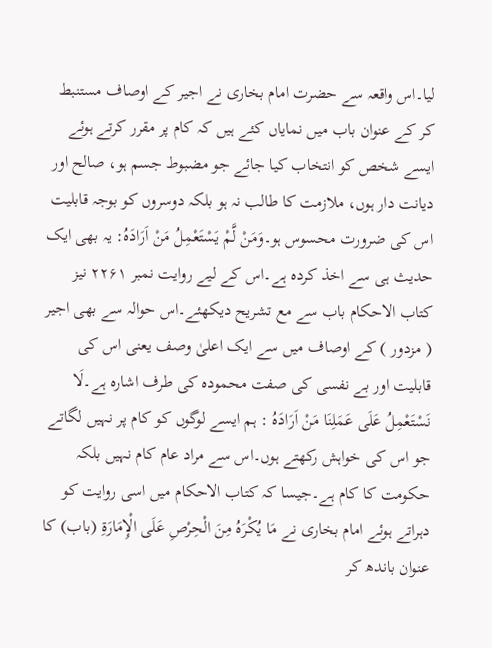لیا۔اس واقعہ سے حضرت امام بخاری نے اجیر کے اوصاف مستنبط کر کے عنوان باب میں نمایاں کئے ہیں کہ کام پر مقرر کرتے ہوئے ایسے شخص کو انتخاب کیا جائے جو مضبوط جسم ہو، صالح اور دیانت دار ہوں، ملازمت کا طالب نہ ہو بلکہ دوسروں کو بوجہ قابلیت اس کی ضرورت محسوس ہو۔وَمَنْ لَّمْ يَسْتَعْمِلُ مَنْ اَرَادَهُ: یہ بھی ایک حدیث ہی سے اخذ کردہ ہے۔اس کے لیے روایت نمبر ۲۲۶۱ نیز کتاب الاحکام باب سے مع تشریح دیکھئے۔اس حوالہ سے بھی اجیر ( مزدور ) کے اوصاف میں سے ایک اعلیٰ وصف یعنی اس کی قابلیت اور بے نفسی کی صفت محمودہ کی طرف اشارہ ہے۔لَا نَسْتَعْمِلُ عَلَى عَمَلِنَا مَنْ اَرَادَهُ : ہم ایسے لوگوں کو کام پر نہیں لگاتے جو اس کی خواہش رکھتے ہوں۔اس سے مراد عام کام نہیں بلکہ حکومت کا کام ہے۔جیسا کہ کتاب الاحکام میں اسی روایت کو دہراتے ہوئے امام بخاری نے مَا يُكْرَهُ مِنَ الْحِرْصِ عَلَى الْإِمَارَةِ (باب) کا عنوان باندھ کر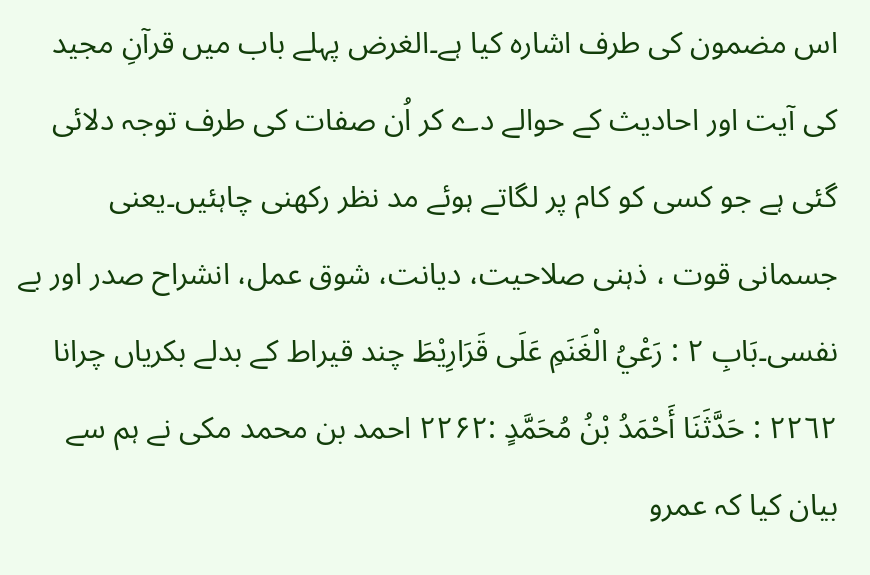اس مضمون کی طرف اشارہ کیا ہے۔الغرض پہلے باب میں قرآنِ مجید کی آیت اور احادیث کے حوالے دے کر اُن صفات کی طرف توجہ دلائی گئی ہے جو کسی کو کام پر لگاتے ہوئے مد نظر رکھنی چاہئیں۔یعنی جسمانی قوت ، ذہنی صلاحیت، دیانت، شوق عمل، انشراح صدر اور بے نفسی۔بَابِ ۲ : رَعْيُ الْغَنَمِ عَلَى قَرَارِيْطَ چند قیراط کے بدلے بکریاں چرانا ٢٢٦٢ : حَدَّثَنَا أَحْمَدُ بْنُ مُحَمَّدٍ :۲۲۶۲ احمد بن محمد مکی نے ہم سے بیان کیا کہ عمرو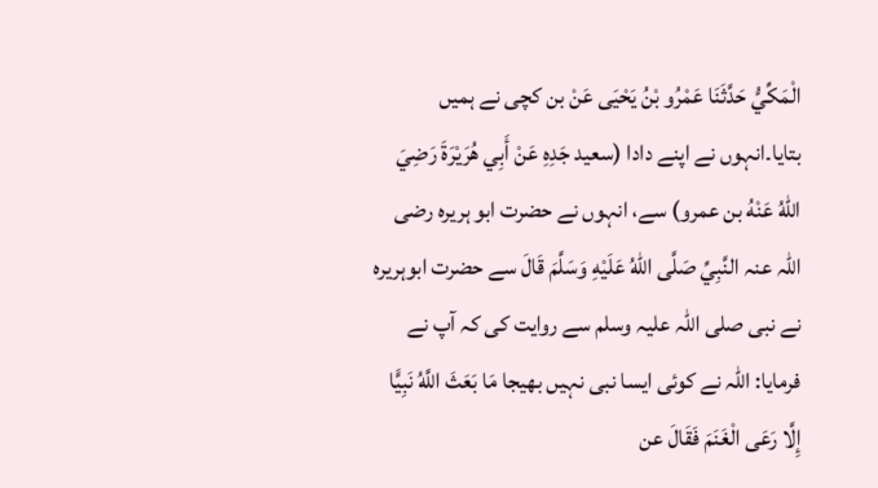الْمَكِّيُّ حَدَّثَنَا عَمْرُو بْنُ يَحْيَى عَنْ بن کچی نے ہمیں بتایا۔انہوں نے اپنے دادا (سعید جَدِهِ عَنْ أَبِي هُرَيْرَةَ رَضِيَ اللهُ عَنْهُ بن عمرو) سے، انہوں نے حضرت ابو ہریرہ رضی اللہ عنہ النَّبِيِّ صَلَّى اللهُ عَلَيْهِ وَسَلَّمَ قَالَ سے حضرت ابوہریرہ نے نبی صلی اللہ علیہ وسلم سے روایت کی کہ آپ نے فرمایا: اللہ نے کوئی ایسا نبی نہیں بھیجا مَا بَعَثَ اللَّهُ نَبِيًّا إِلَّا رَعَى الْغَنَمَ فَقَالَ عن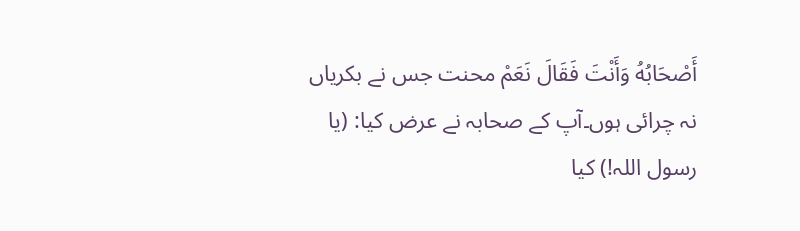أَصْحَابُهُ وَأَنْتَ فَقَالَ نَعَمْ محنت جس نے بکریاں نہ چرائی ہوں۔آپ کے صحابہ نے عرض کیا: (یا رسول اللہ!) کیا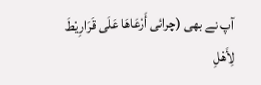آپ نے بھی (چرائی أَرْعَاهَا عَلَى قَرَارِيْطَ لِأَهْلِ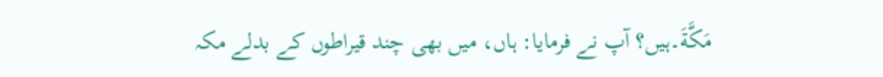مَكَّةَ۔ہیں؟ آپ نے فرمایا: ہاں، میں بھی چند قیراطوں کے بدلے مکہ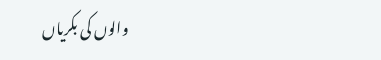والوں کی بکریاں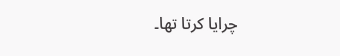چرایا کرتا تھا۔